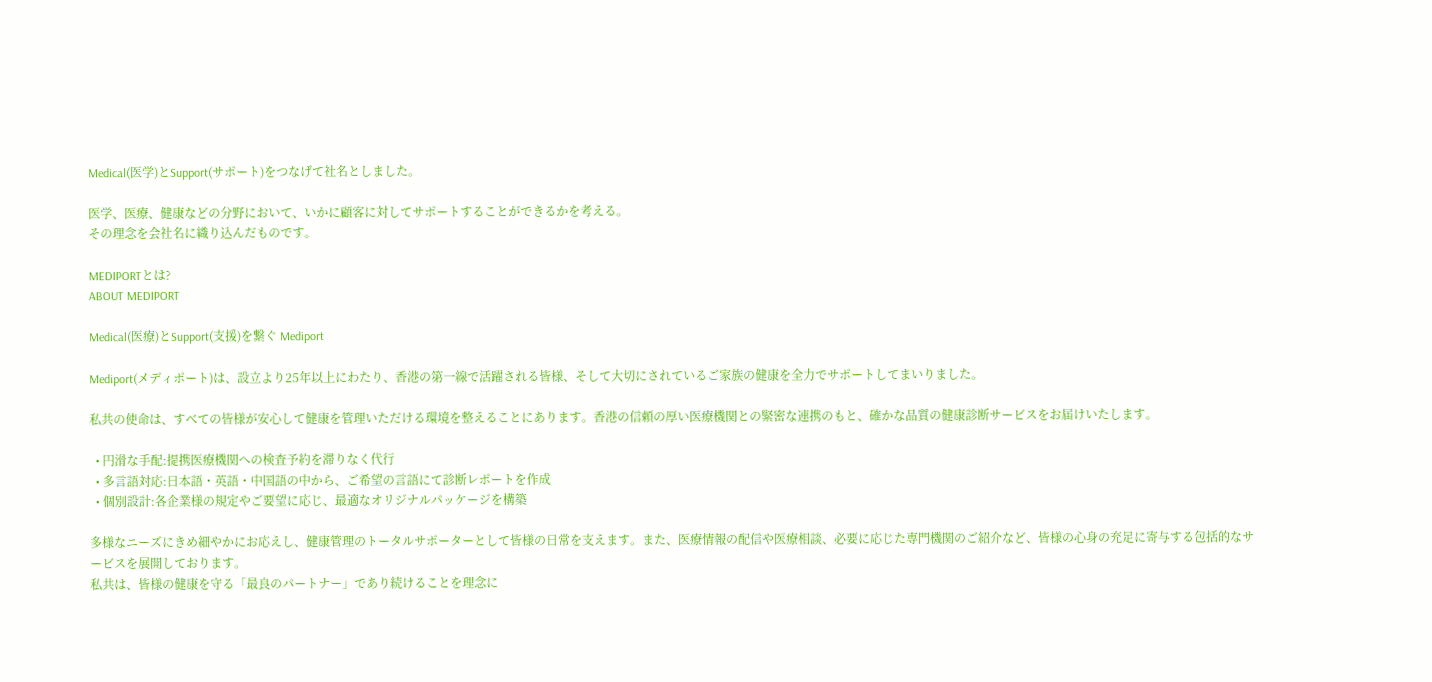Medical(医学)とSupport(サポート)をつなげて社名としました。

医学、医療、健康などの分野において、いかに顧客に対してサポートすることができるかを考える。
その理念を会社名に織り込んだものです。

MEDIPORTとは?
ABOUT MEDIPORT

Medical(医療)とSupport(支援)を繋ぐ Mediport

Mediport(メディポート)は、設立より25年以上にわたり、香港の第一線で活躍される皆様、そして大切にされているご家族の健康を全力でサポートしてまいりました。

私共の使命は、すべての皆様が安心して健康を管理いただける環境を整えることにあります。香港の信頼の厚い医療機関との緊密な連携のもと、確かな品質の健康診断サービスをお届けいたします。

  • 円滑な手配:提携医療機関への検査予約を滞りなく代行
  • 多言語対応:日本語・英語・中国語の中から、ご希望の言語にて診断レポートを作成
  • 個別設計:各企業様の規定やご要望に応じ、最適なオリジナルパッケージを構築

多様なニーズにきめ細やかにお応えし、健康管理のトータルサポーターとして皆様の日常を支えます。また、医療情報の配信や医療相談、必要に応じた専門機関のご紹介など、皆様の心身の充足に寄与する包括的なサービスを展開しております。
私共は、皆様の健康を守る「最良のパートナー」であり続けることを理念に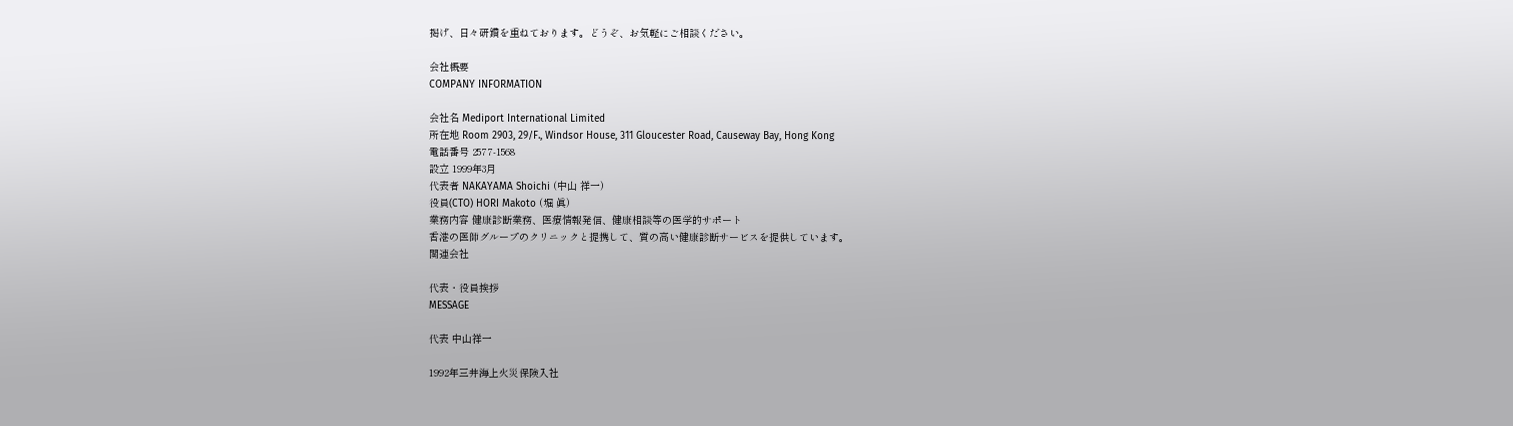掲げ、日々研鑽を重ねております。どうぞ、お気軽にご相談ください。

会社概要
COMPANY INFORMATION

会社名 Mediport International Limited
所在地 Room 2903, 29/F., Windsor House, 311 Gloucester Road, Causeway Bay, Hong Kong
電話番号 2577-1568
設立 1999年3月
代表者 NAKAYAMA Shoichi (中山 祥一)
役員(CTO) HORI Makoto (堀 眞)
業務内容 健康診断業務、医療情報発信、健康相談等の医学的サポート
香港の医師グループのクリニックと提携して、質の高い健康診断サービスを提供しています。
関連会社

代表・役員挨拶
MESSAGE

代表 中山祥一

1992年三井海上火災保険入社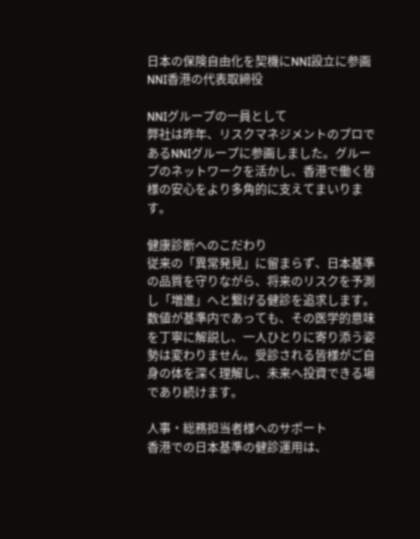日本の保険自由化を契機にNNI設立に参画
NNI香港の代表取締役

NNIグループの一員として
弊社は昨年、リスクマネジメントのプロであるNNIグループに参画しました。グループのネットワークを活かし、香港で働く皆様の安心をより多角的に支えてまいります。

健康診断へのこだわり
従来の「異常発見」に留まらず、日本基準の品質を守りながら、将来のリスクを予測し「増進」へと繋げる健診を追求します。数値が基準内であっても、その医学的意味を丁寧に解説し、一人ひとりに寄り添う姿勢は変わりません。受診される皆様がご自身の体を深く理解し、未来へ投資できる場であり続けます。

人事・総務担当者様へのサポート
香港での日本基準の健診運用は、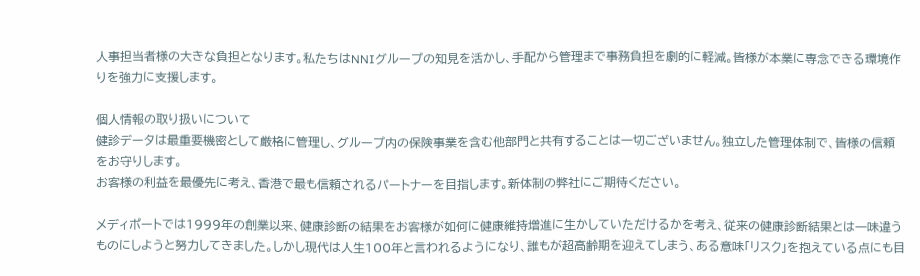人事担当者様の大きな負担となります。私たちはNNIグループの知見を活かし、手配から管理まで事務負担を劇的に軽減。皆様が本業に専念できる環境作りを強力に支援します。

個人情報の取り扱いについて
健診データは最重要機密として厳格に管理し、グループ内の保険事業を含む他部門と共有することは一切ございません。独立した管理体制で、皆様の信頼をお守りします。
お客様の利益を最優先に考え、香港で最も信頼されるパートナーを目指します。新体制の弊社にご期待ください。

メディポートでは1999年の創業以来、健康診断の結果をお客様が如何に健康維持増進に生かしていただけるかを考え、従来の健康診断結果とは一味違うものにしようと努力してきました。しかし現代は人生100年と言われるようになり、誰もが超高齢期を迎えてしまう、ある意味「リスク」を抱えている点にも目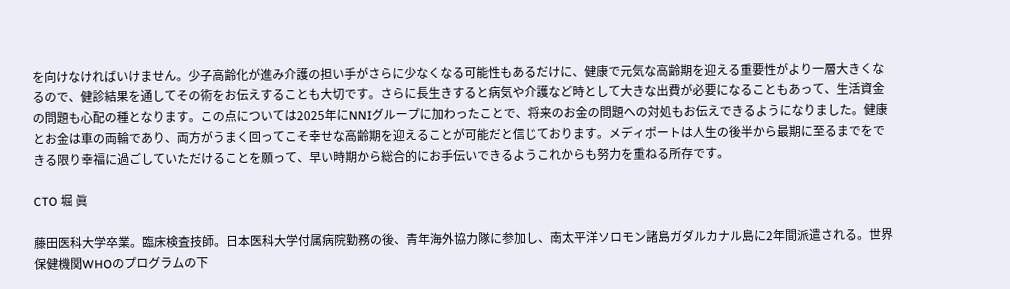を向けなければいけません。少子高齢化が進み介護の担い手がさらに少なくなる可能性もあるだけに、健康で元気な高齢期を迎える重要性がより一層大きくなるので、健診結果を通してその術をお伝えすることも大切です。さらに長生きすると病気や介護など時として大きな出費が必要になることもあって、生活資金の問題も心配の種となります。この点については2025年にNNIグループに加わったことで、将来のお金の問題への対処もお伝えできるようになりました。健康とお金は車の両輪であり、両方がうまく回ってこそ幸せな高齢期を迎えることが可能だと信じております。メディポートは人生の後半から最期に至るまでをできる限り幸福に過ごしていただけることを願って、早い時期から総合的にお手伝いできるようこれからも努力を重ねる所存です。

CTO 堀 眞

藤田医科大学卒業。臨床検査技師。日本医科大学付属病院勤務の後、青年海外協力隊に参加し、南太平洋ソロモン諸島ガダルカナル島に2年間派遣される。世界保健機関WHOのプログラムの下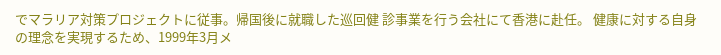でマラリア対策プロジェクトに従事。帰国後に就職した巡回健 診事業を行う会社にて香港に赴任。 健康に対する自身の理念を実現するため、1999年3月メ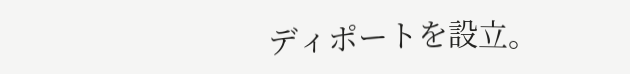ディポートを設立。